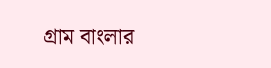গ্রাম বাংলার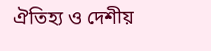ঐতিহ্য ও দেশীয়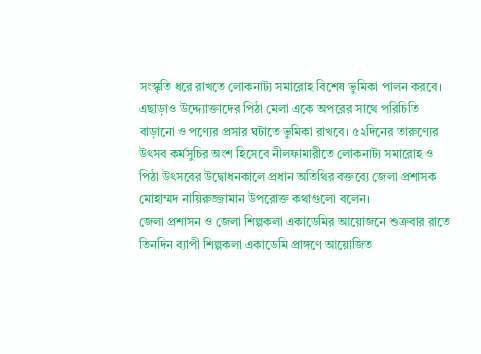সংস্কৃতি ধরে রাখতে লোকনাট্য সমারোহ বিশেষ ভুমিকা পালন করবে। এছাড়াও উদ্দ্যোক্তাদের পিঠা মেলা একে অপরের সাথে পরিচিতি বাড়ানো ও পণ্যের প্রসার ঘটাতে ভুমিকা রাখবে। ৫২দিনের তারুণ্যের উৎসব কর্মসুচির অংশ হিসেবে নীলফামারীতে লোকনাট্য সমারোহ ও পিঠা উৎসবের উদ্বোধনকালে প্রধান অতিথির বক্তব্যে জেলা প্রশাসক মোহাম্মদ নায়িরুজ্জামান উপরোক্ত কথাগুলো বলেন।
জেলা প্রশাসন ও জেলা শিল্পকলা একাডেমির আয়োজনে শুক্রবার রাতে তিনদিন ব্যাপী শিল্পকলা একাডেমি প্রাঙ্গণে আয়োজিত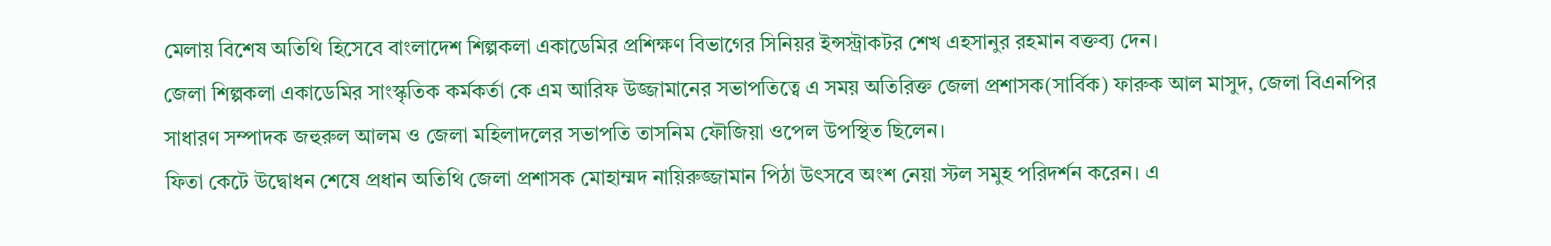মেলায় বিশেষ অতিথি হিসেবে বাংলাদেশ শিল্পকলা একাডেমির প্রশিক্ষণ বিভাগের সিনিয়র ইন্সস্ট্রাকটর শেখ এহসানুর রহমান বক্তব্য দেন।
জেলা শিল্পকলা একাডেমির সাংস্কৃতিক কর্মকর্তা কে এম আরিফ উজ্জামানের সভাপতিত্বে এ সময় অতিরিক্ত জেলা প্রশাসক(সার্বিক) ফারুক আল মাসুদ, জেলা বিএনপির সাধারণ সম্পাদক জহুরুল আলম ও জেলা মহিলাদলের সভাপতি তাসনিম ফৌজিয়া ওপেল উপস্থিত ছিলেন।
ফিতা কেটে উদ্বোধন শেষে প্রধান অতিথি জেলা প্রশাসক মোহাম্মদ নায়িরুজ্জামান পিঠা উৎসবে অংশ নেয়া স্টল সমুহ পরিদর্শন করেন। এ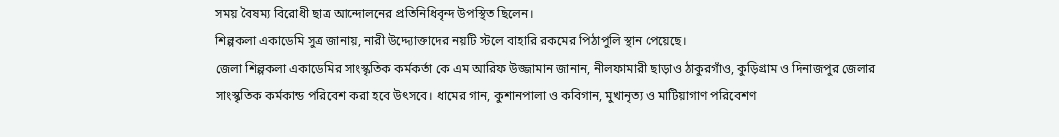সময় বৈষম্য বিরোধী ছাত্র আন্দোলনের প্রতিনিধিবৃন্দ উপস্থিত ছিলেন।
শিল্পকলা একাডেমি সুত্র জানায়, নারী উদ্দ্যোক্তাদের নয়টি স্টলে বাহারি রকমের পিঠাপুলি স্থান পেয়েছে।
জেলা শিল্পকলা একাডেমির সাংস্কৃতিক কর্মকর্তা কে এম আরিফ উজ্জামান জানান, নীলফামারী ছাড়াও ঠাকুরগাঁও, কুড়িগ্রাম ও দিনাজপুর জেলার সাংস্কৃতিক কর্মকান্ড পরিবেশ করা হবে উৎসবে। ধামের গান, কুশানপালা ও কবিগান, মুখানৃত্য ও মাটিয়াগাণ পরিবেশণ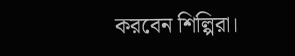করবেন শিল্পিরা।